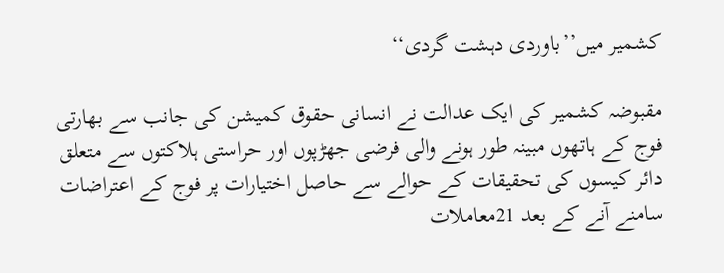کشمیر میں’’باوردی دہشت گردی‘‘

مقبوضہ کشمیر کی ایک عدالت نے انسانی حقوق کمیشن کی جانب سے بھارتی فوج کے ہاتھوں مبینہ طور ہونے والی فرضی جھڑپوں اور حراستی ہلاکتوں سے متعلق دائر کیسوں کی تحقیقات کے حوالے سے حاصل اختیارات پر فوج کے اعتراضات سامنے آنے کے بعد 21معاملات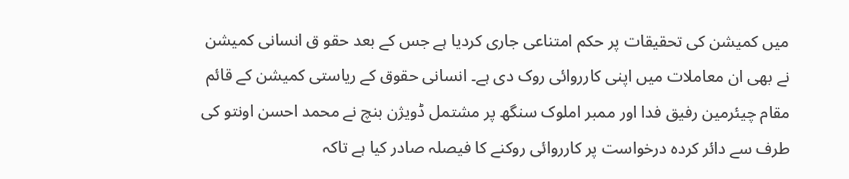میں کمیشن کی تحقیقات پر حکم امتناعی جاری کردیا ہے جس کے بعد حقو ق انسانی کمیشن نے بھی ان معاملات میں اپنی کارروائی روک دی ہے۔ انسانی حقوق کے ریاستی کمیشن کے قائم مقام چیئرمین رفیق فدا اور ممبر املوک سنگھ پر مشتمل ڈویژن بنچ نے محمد احسن اونتو کی طرف سے دائر کردہ درخواست پر کارروائی روکنے کا فیصلہ صادر کیا ہے تاکہ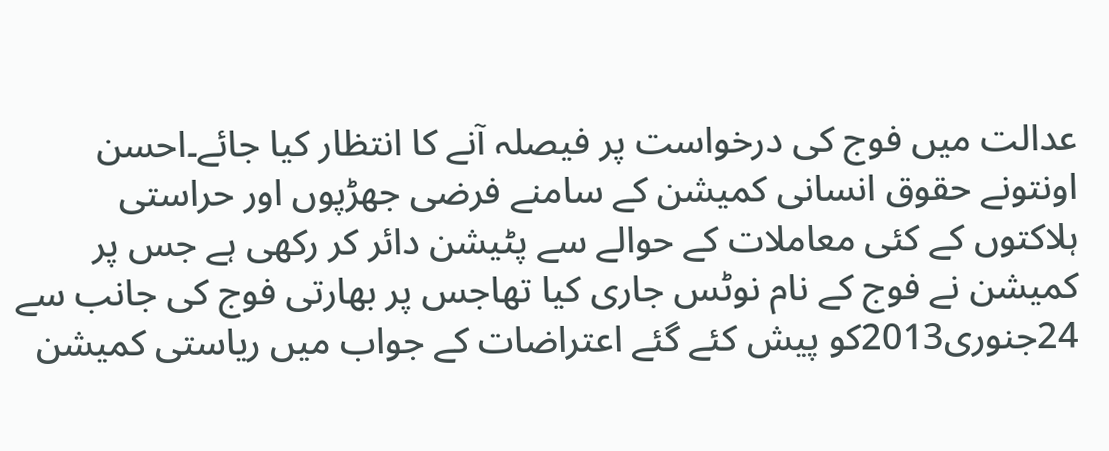عدالت میں فوج کی درخواست پر فیصلہ آنے کا انتظار کیا جائے۔احسن اونتونے حقوق انسانی کمیشن کے سامنے فرضی جھڑپوں اور حراستی ہلاکتوں کے کئی معاملات کے حوالے سے پٹیشن دائر کر رکھی ہے جس پر کمیشن نے فوج کے نام نوٹس جاری کیا تھاجس پر بھارتی فوج کی جانب سے 24جنوری2013کو پیش کئے گئے اعتراضات کے جواب میں ریاستی کمیشن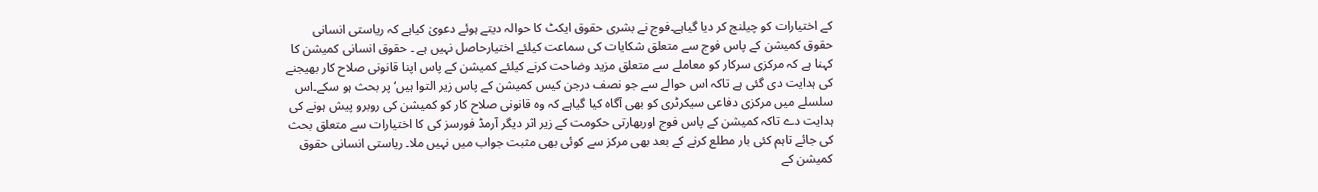کے اختیارات کو چیلنج کر دیا گیاہے۔فوج نے بشری حقوق ایکٹ کا حوالہ دیتے ہوئے دعویٰ کیاہے کہ ریاستی انسانی حقوق کمیشن کے پاس فوج سے متعلق شکایات کی سماعت کیلئے اختیارحاصل نہیں ہے ۔ حقوق انسانی کمیشن کا کہنا ہے کہ مرکزی سرکار کو معاملے سے متعلق مزید وضاحت کرنے کیلئے کمیشن کے پاس اپنا قانونی صلاح کار بھیجنے کی ہدایت دی گئی ہے تاکہ اس حوالے سے جو نصف درجن کیس کمیشن کے پاس زیر التوا ہیں‘ پر بحث ہو سکے۔اس سلسلے میں مرکزی دفاعی سیکرٹری کو بھی آگاہ کیا گیاہے کہ وہ قانونی صلاح کار کو کمیشن کی روبرو پیش ہونے کی ہدایت دے تاکہ کمیشن کے پاس فوج اوربھارتی حکومت کے زیر اثر دیگر آرمڈ فورسز کی کا اختیارات سے متعلق بحث کی جائے تاہم کئی بار مطلع کرنے کے بعد بھی مرکز سے کوئی بھی مثبت جواب میں نہیں ملا۔ ریاستی انسانی حقوق کمیشن کے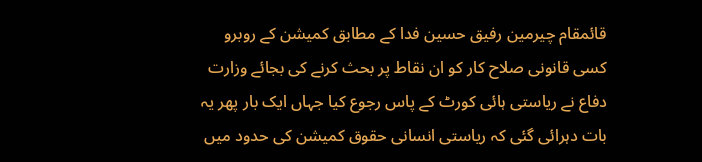قائمقام چیرمین رفیق حسین فدا کے مطابق کمیشن کے روبرو کسی قانونی صلاح کار کو ان نقاط پر بحث کرنے کی بجائے وزارت دفاع نے ریاستی ہائی کورٹ کے پاس رجوع کیا جہاں ایک بار پھر یہ بات دہرائی گئی کہ ریاستی انسانی حقوق کمیشن کی حدود میں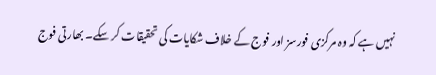نہیں ہے کہ وہ مرکزی فورسز اور فوج کے خلاف شکایات کی تحقیقات کر سکے۔ بھارتی فوج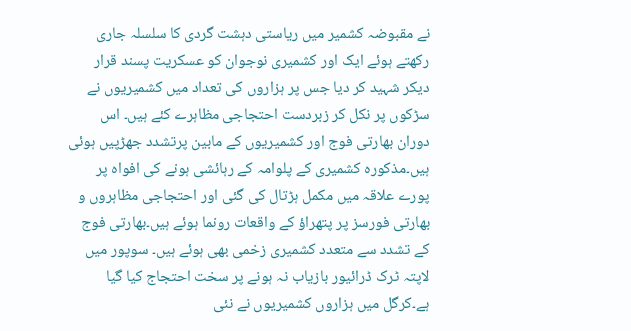نے مقبوضہ کشمیر میں ریاستی دہشت گردی کا سلسلہ جاری رکھتے ہوئے ایک اور کشمیری نوجوان کو عسکریت پسند قرار دیکر شہید کر دیا جس پر ہزاروں کی تعداد میں کشمیریوں نے سڑکوں پر نکل کر زبردست احتجاجی مظاہرے کئے ہیں۔ اس دوران بھارتی فوج اور کشمیریوں کے مابین پرتشدد جھڑپیں ہوئی ہیں۔مذکورہ کشمیری کے پلوامہ کے رہائشی ہونے کی افواہ پر پورے علاقہ میں مکمل ہڑتال کی گئی اور احتجاجی مظاہروں و بھارتی فورسز پر پتھراؤ کے واقعات رونما ہوئے ہیں۔بھارتی فوج کے تشدد سے متعدد کشمیری زخمی بھی ہوئے ہیں۔ سوپور میں لاپتہ ٹرک ڈرائیور بازیاب نہ ہونے پر سخت احتجاج کیا گیا ہے۔کرگل میں ہزاروں کشمیریوں نے نئی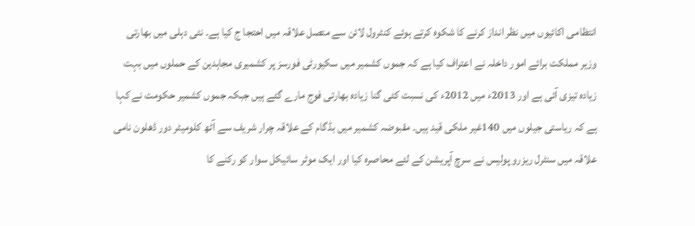انتظامی اکائیوں میں نظر انداز کرنے کا شکوہ کرتے ہوئے کنٹرول لائن سے متصل علاقہ میں احتجا ج کیا ہے۔ نئی دہلی میں بھارتی وزیر مملکت برائے امور داخلہ نے اعتراف کیا ہے کہ جموں کشمیر میں سکیورٹی فورسز پر کشمیری مجاہدین کے حملوں میں بہت زیادہ تیزی آئی ہے اور 2013ء میں 2012ء کی نسبت کئی گنا زیادہ بھارتی فوج مارے گئے ہیں جبکہ جموں کشمیر حکومت نے کہا ہے کہ ریاستی جیلوں میں 140غیر ملکی قید ہیں۔ مقبوضہ کشمیر میں بڈگام کے علاقہ چرار شریف سے آٹھ کلومیٹر دور ڈھلون نامی علاقہ میں سنٹرل ریزرو پولیس نے سرچ آپریشن کے لئے محاصرہ کیا اور ایک موٹر سائیکل سوار کو رکنے کا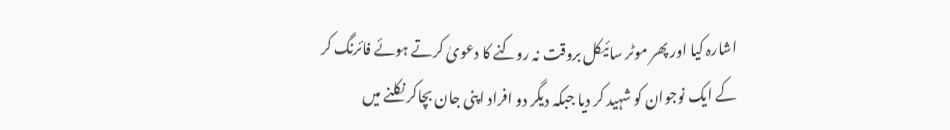اشارہ کیا اور پھر موٹر سائیکل بروقت نہ روکنے کا دعویٰ کرتے ہوئے فائرنگ کر کے ایک نوجوان کو شہید کر دیا جبکہ دیگر دو افراد اپنی جان بچاکر نکلنے میں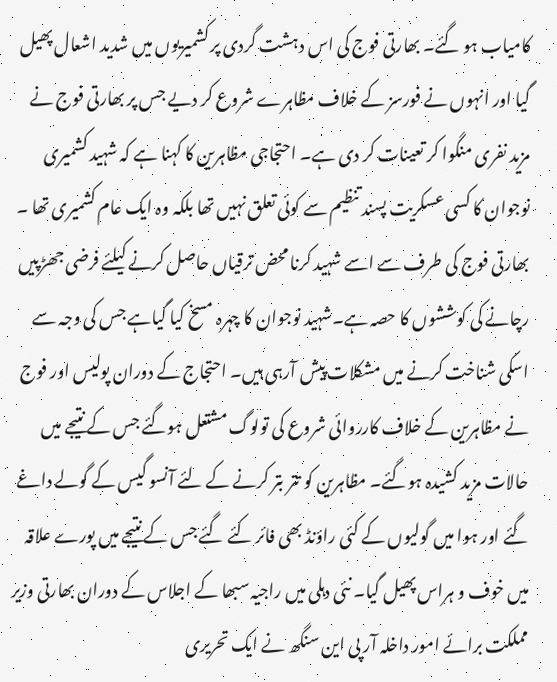کامیاب ہو گئے۔ بھارتی فوج کی اس دہشت گردی پر کشمیریوں میں شدید اشعال پھیل گیا اور انہوں نے فورسز کے خلاف مظاہرے شروع کر دیے جس پر بھارتی فوج نے مزید نفری منگوا کر تعینات کر دی ہے۔ احتجاجی مظاہرین کا کہنا ہے کہ شہید کشمیری نوجوان کا کسی عسکریت پسند تنظیم سے کوئی تعلق نہیں تھا بلکہ وہ ایک عام کشمیری تھا ۔ بھارتی فوج کی طرف سے اسے شہید کرنا محض ترقیاں حاصل کرنے کیلئے فرضی جھڑپیں رچانے کی کوششوں کا حصہ ہے۔شہید نوجوان کا چہرہ مسخ کیا گیاہے جس کی وجہ سے اسکی شناخت کرنے میں مشکلات پیش آرہی ہیں۔ احتجاج کے دوران پولیس اور فوج نے مظاہرین کے خلاف کارروائی شروع کی تولوگ مشتعل ہوگئے جس کے نتیجے میں حالات مزید کشیدہ ہوگئے۔ مظاہرین کو تتر بتر کرنے کے لئے آنسو گیس کے گولے داغے گئے اور ہوا میں گولیوں کے کئی راؤنڈ بھی فائر کئے گئے جس کے نتیجے میں پورے علاقہ میں خوف و ہراس پھیل گیا۔ نئی دہلی میں راجیہ سبھا کے اجلاس کے دوران بھارتی وزیر مملکت برائے امور داخلہ آر پی این سنگھ نے ایک تحریری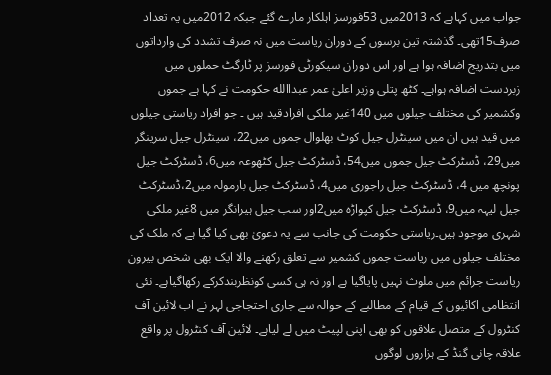جواب میں کہاہے کہ 2013میں 53فورسز اہلکار مارے گئے جبکہ 2012میں یہ تعداد صرف15تھی۔ گذشتہ تین برسوں کے دوران ریاست میں نہ صرف تشدد کی وارداتوں میں بتدریج اضافہ ہوا ہے اور اس دوران سیکورٹی فورسز پر ٹارگٹ حملوں میں زبردست اضافہ ہواہے۔ کٹھ پتلی وزیر اعلیٰ عمر عبداالله حکومت نے کہا ہے جموں وکشمیر کی مختلف جیلوں میں 140غیر ملکی افرادقید ہیں ۔ جو افراد ریاستی جیلوں میں قید ہیں ان میں سینٹرل جیل کوٹ بھلوال جموں میں22، سینٹرل جیل سرینگر میں29، ڈسٹرکٹ جیل جموں میں54، ڈسٹرکٹ جیل کٹھوعہ میں6، ڈسٹرکٹ جیل پونچھ میں 4، ڈسٹرکٹ جیل راجوری میں4، ڈسٹرکٹ جیل بارمولہ میں2،ڈسٹرکٹ جیل لیہہ میں9، ڈسٹرکٹ جیل کپواڑہ میں2اور سب جیل ہیرانگر میں 8غیر ملکی شہری موجود ہیں۔ریاستی حکومت کی جانب سے یہ دعویٰ بھی کیا گیا ہے کہ ملک کی مختلف جیلوں میں ریاست جموں کشمیر سے تعلق رکھنے والا ایک بھی شخص بیرون ریاست جرائم میں ملوث نہیں پایاگیا ہے اور نہ ہی کسی کونظربندکرکے رکھاگیاہے۔ نئی انتظامی اکائیوں کے قیام کے مطالبے کے حوالہ سے جاری احتجاجی لہر نے اب لائین آف کنٹرول کے متصل علاقوں کو بھی اپنی لپیٹ میں لے لیاہے۔ لائین آف کنٹرول پر واقع علاقہ چانی گنڈ کے ہزاروں لوگوں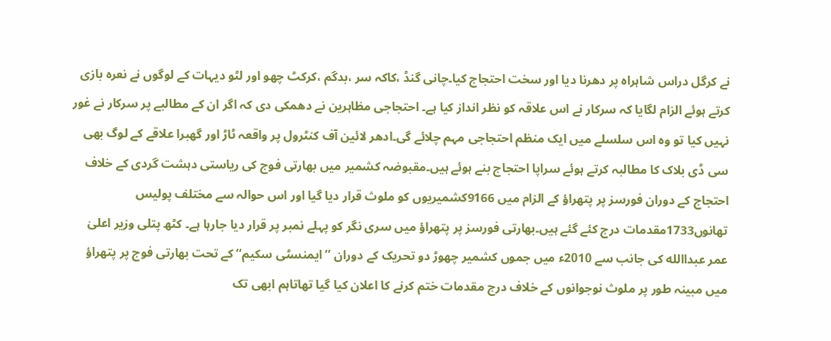نے کرگل دراس شاہراہ پر دھرنا دیا اور سخت احتجاج کیا۔چانی گنڈ ،کاکہ سر ،بدگم ،کرکٹ چھو اور لٹو دیہات کے لوگوں نے نعرہ بازی کرتے ہوئے الزام لگایا کہ سرکار نے اس علاقہ کو نظر انداز کیا ہے۔ احتجاجی مظاہرین نے دھمکی دی کہ اگر ان کے مطالبے پر سرکار نے غور نہیں کیا تو وہ اس سلسلے میں ایک منظم احتجاجی مہم چلائے گی۔ادھر لائین آف کنٹرول پر واقعہ ٹاڑ اور گھبرا علاقے کے لوگ بھی سی ڈی بلاک کا مطالبہ کرتے ہوئے سراپا احتجاج بنے ہوئے ہیں۔مقبوضہ کشمیر میں بھارتی فوج کی ریاستی دہشت گردی کے خلاف احتجاج کے دوران فورسز پر پتھراؤ کے الزام میں 9166کشمیریوں کو ملوث قرار دیا گیا اور اس حوالہ سے مختلف پولیس تھانوں1733مقدمات درج کئے گئے ہیں۔بھارتی فورسز پر پتھراؤ میں سری نگر کو پہلے نمبر پر قرار دیا جارہا ہے۔ کٹھ پتلی وزیر اعلیٰ عمر عبداالله کی جانب سے 2010ء میں جموں کشمیر چھوڑ دو تحریک کے دوران ’’ایمنسٹی سکیم‘‘ کے تحت بھارتی فوج پر پتھراؤ میں مبینہ طور پر ملوث نوجوانوں کے خلاف درج مقدمات ختم کرنے کا اعلان کیا گیا تھاتاہم ابھی تک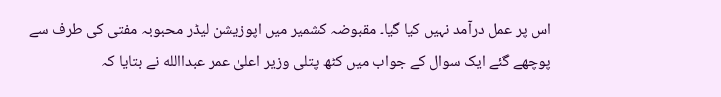اس پر عمل درآمد نہیں کیا گیا۔ مقبوضہ کشمیر میں اپوزیشن لیڈر محبوبہ مفتی کی طرف سے پوچھے گئے ایک سوال کے جواب میں کٹھ پتلی وزیر اعلیٰ عمر عبداالله نے بتایا کہ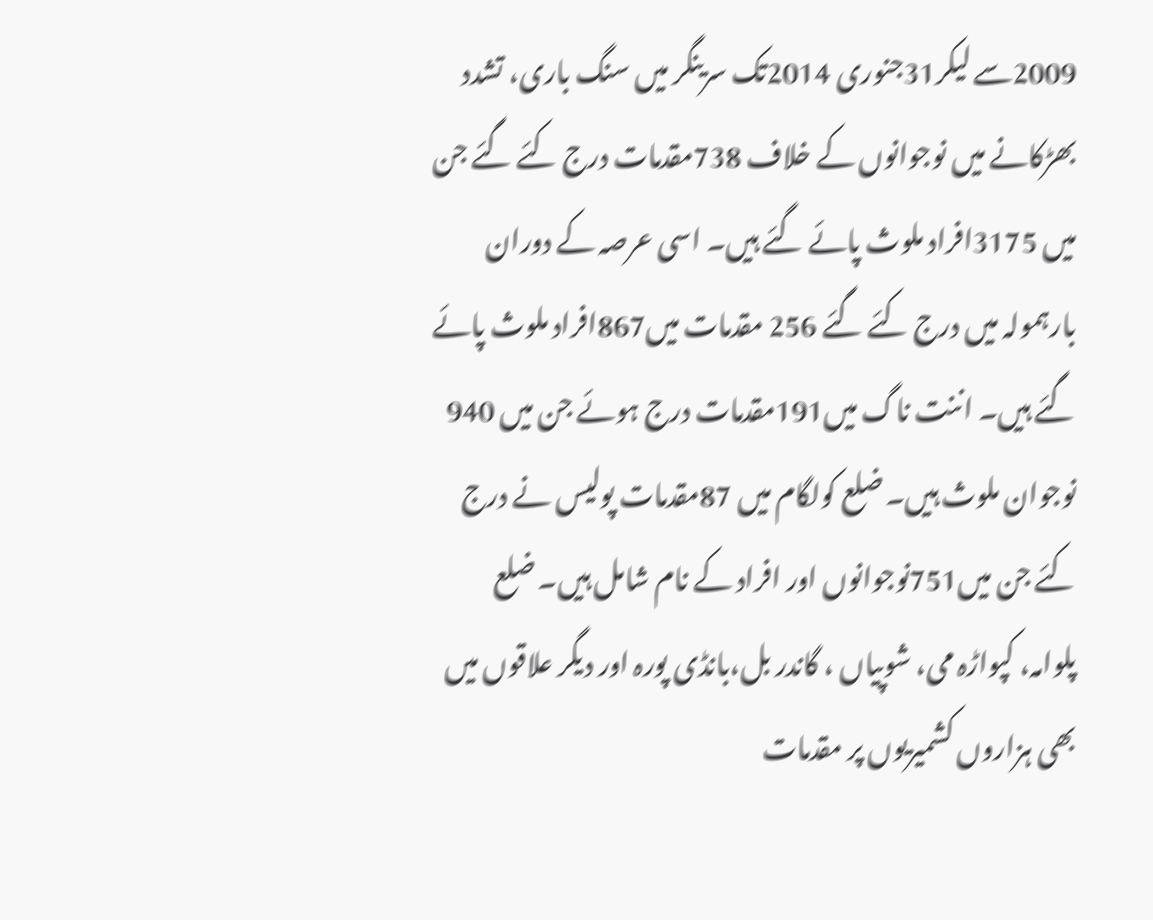2009سے لیکر31جنوری 2014تک سرینگر میں سنگ باری، تشدد بھڑکانے میں نوجوانوں کے خلاف 738مقدمات درج کئے گئے جن میں 3175افراد ملوث پائے گئے ہیں۔ اسی عرصہ کے دوران بارہمولہ میں درج کئے گئے 256 مقدمات میں867افراد ملوث پائے گئے ہیں۔ اننت ناگ میں191مقدمات درج ہوئے جن میں 940 نوجوان ملوث ہیں۔ ضلع کولگام میں 87مقدمات پولیس نے درج کئے جن میں751نوجوانوں اور افراد کے نام شامل ہیں۔ ضلع پلوامہ، کپواڑہ می، شوپیاں ، گاندر بل،بانڈی پورہ اور دیگر علاقوں میں بھی ہزاروں کشمیریوں پر مقدمات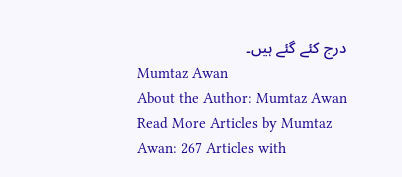درج کئے گئے ہیں۔
Mumtaz Awan
About the Author: Mumtaz Awan Read More Articles by Mumtaz Awan: 267 Articles with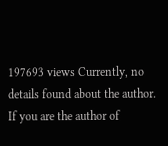197693 views Currently, no details found about the author. If you are the author of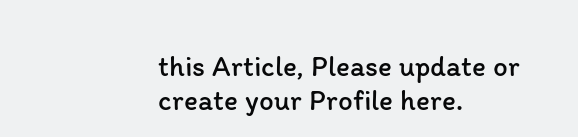this Article, Please update or create your Profile here.